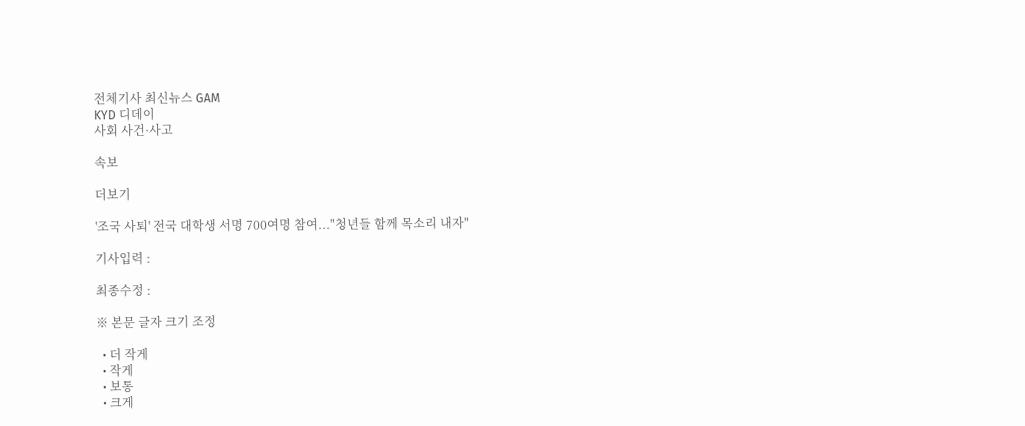전체기사 최신뉴스 GAM
KYD 디데이
사회 사건·사고

속보

더보기

'조국 사퇴' 전국 대학생 서명 700여명 참여..."청년들 함께 목소리 내자"

기사입력 :

최종수정 :

※ 본문 글자 크기 조정

  • 더 작게
  • 작게
  • 보통
  • 크게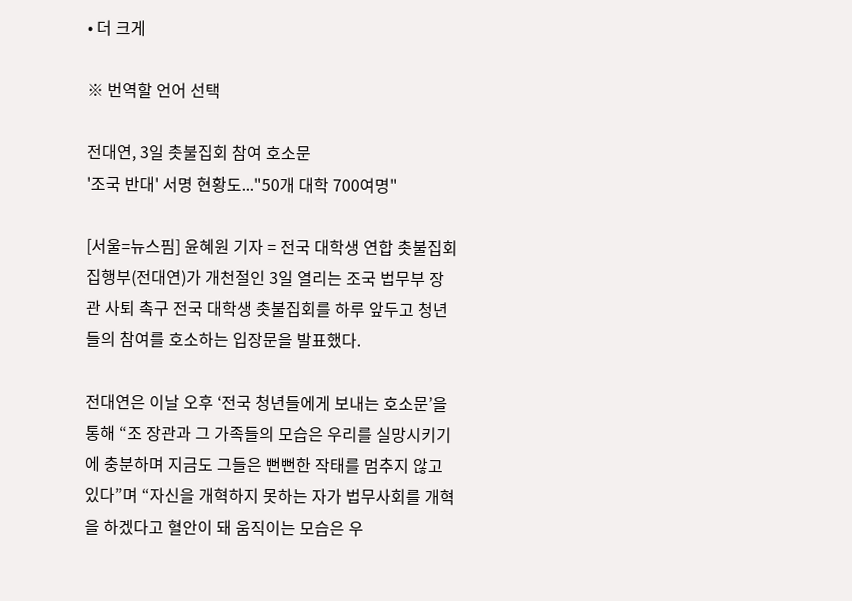• 더 크게

※ 번역할 언어 선택

전대연, 3일 촛불집회 참여 호소문
'조국 반대' 서명 현황도..."50개 대학 700여명"

[서울=뉴스핌] 윤혜원 기자 = 전국 대학생 연합 촛불집회 집행부(전대연)가 개천절인 3일 열리는 조국 법무부 장관 사퇴 촉구 전국 대학생 촛불집회를 하루 앞두고 청년들의 참여를 호소하는 입장문을 발표했다.

전대연은 이날 오후 ‘전국 청년들에게 보내는 호소문’을 통해 “조 장관과 그 가족들의 모습은 우리를 실망시키기에 충분하며 지금도 그들은 뻔뻔한 작태를 멈추지 않고 있다”며 “자신을 개혁하지 못하는 자가 법무사회를 개혁을 하겠다고 혈안이 돼 움직이는 모습은 우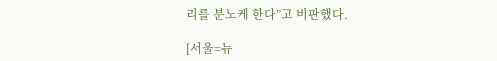리를 분노케 한다”고 비판했다.

[서울=뉴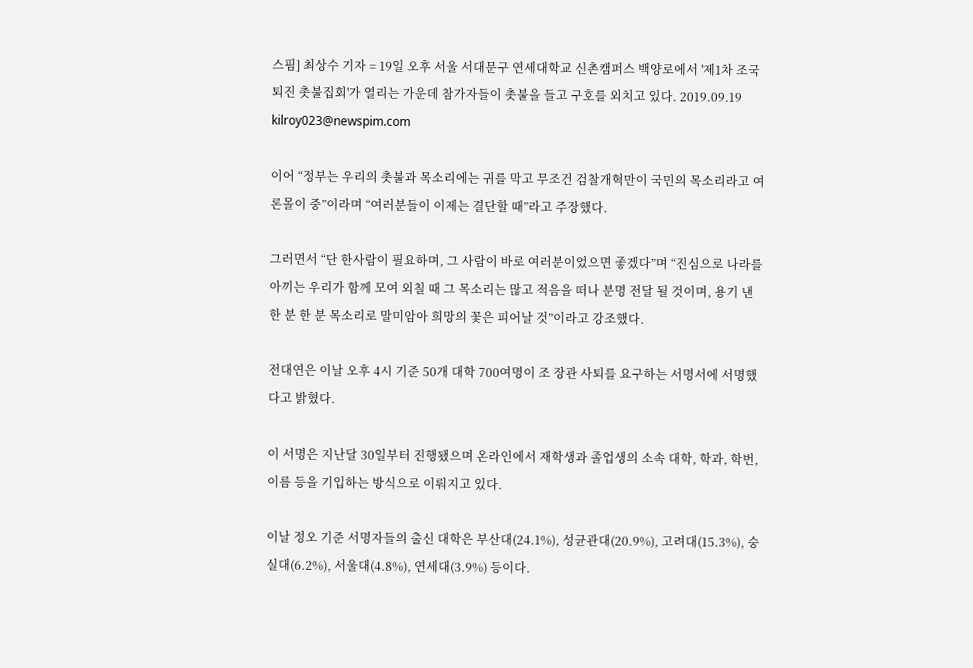스핌] 최상수 기자 = 19일 오후 서울 서대문구 연세대학교 신촌캠퍼스 백양로에서 '제1차 조국퇴진 촛불집회'가 열리는 가운데 참가자들이 촛불을 들고 구호를 외치고 있다. 2019.09.19 kilroy023@newspim.com

이어 “정부는 우리의 촛불과 목소리에는 귀를 막고 무조건 검찰개혁만이 국민의 목소리라고 여론몰이 중”이라며 “여러분들이 이제는 결단할 때”라고 주장했다.

그러면서 “단 한사람이 필요하며, 그 사람이 바로 여러분이었으면 좋겠다”며 “진심으로 나라를 아끼는 우리가 함께 모여 외칠 때 그 목소리는 많고 적음을 떠나 분명 전달 될 것이며, 용기 낸 한 분 한 분 목소리로 말미암아 희망의 꽃은 피어날 것”이라고 강조했다.

전대연은 이날 오후 4시 기준 50개 대학 700여명이 조 장관 사퇴를 요구하는 서명서에 서명했다고 밝혔다.

이 서명은 지난달 30일부터 진행됐으며 온라인에서 재학생과 졸업생의 소속 대학, 학과, 학번, 이름 등을 기입하는 방식으로 이뤄지고 있다.

이날 정오 기준 서명자들의 출신 대학은 부산대(24.1%), 성균관대(20.9%), 고려대(15.3%), 숭실대(6.2%), 서울대(4.8%), 연세대(3.9%) 등이다.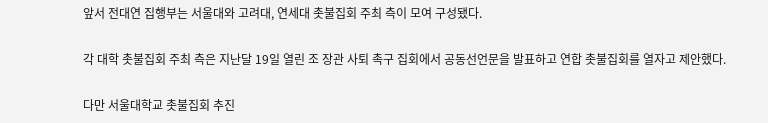앞서 전대연 집행부는 서울대와 고려대, 연세대 촛불집회 주최 측이 모여 구성됐다.

각 대학 촛불집회 주최 측은 지난달 19일 열린 조 장관 사퇴 촉구 집회에서 공동선언문을 발표하고 연합 촛불집회를 열자고 제안했다.

다만 서울대학교 촛불집회 추진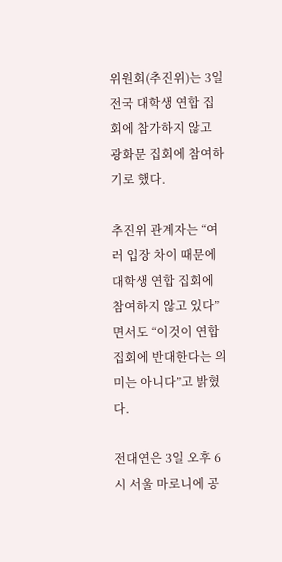위원회(추진위)는 3일 전국 대학생 연합 집회에 참가하지 않고 광화문 집회에 참여하기로 했다.

추진위 관계자는 “여러 입장 차이 때문에 대학생 연합 집회에 참여하지 않고 있다”면서도 “이것이 연합 집회에 반대한다는 의미는 아니다”고 밝혔다.

전대연은 3일 오후 6시 서울 마로니에 공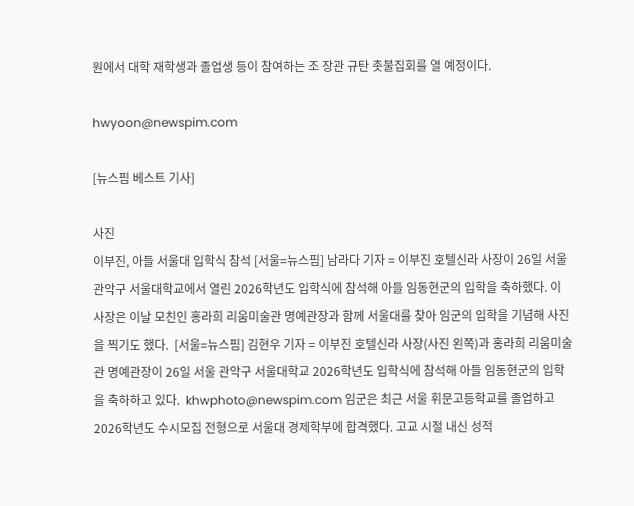원에서 대학 재학생과 졸업생 등이 참여하는 조 장관 규탄 촛불집회를 열 예정이다.

hwyoon@newspim.com

[뉴스핌 베스트 기사]

사진
이부진, 아들 서울대 입학식 참석 [서울=뉴스핌] 남라다 기자 = 이부진 호텔신라 사장이 26일 서울 관악구 서울대학교에서 열린 2026학년도 입학식에 참석해 아들 임동현군의 입학을 축하했다. 이 사장은 이날 모친인 홍라희 리움미술관 명예관장과 함께 서울대를 찾아 임군의 입학을 기념해 사진을 찍기도 했다.  [서울=뉴스핌] 김현우 기자 = 이부진 호텔신라 사장(사진 왼쪽)과 홍라희 리움미술관 명예관장이 26일 서울 관악구 서울대학교 2026학년도 입학식에 참석해 아들 임동현군의 입학을 축하하고 있다.  khwphoto@newspim.com 임군은 최근 서울 휘문고등학교를 졸업하고 2026학년도 수시모집 전형으로 서울대 경제학부에 합격했다. 고교 시절 내신 성적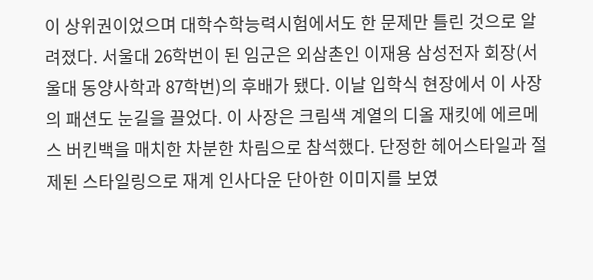이 상위권이었으며 대학수학능력시험에서도 한 문제만 틀린 것으로 알려졌다. 서울대 26학번이 된 임군은 외삼촌인 이재용 삼성전자 회장(서울대 동양사학과 87학번)의 후배가 됐다. 이날 입학식 현장에서 이 사장의 패션도 눈길을 끌었다. 이 사장은 크림색 계열의 디올 재킷에 에르메스 버킨백을 매치한 차분한 차림으로 참석했다. 단정한 헤어스타일과 절제된 스타일링으로 재계 인사다운 단아한 이미지를 보였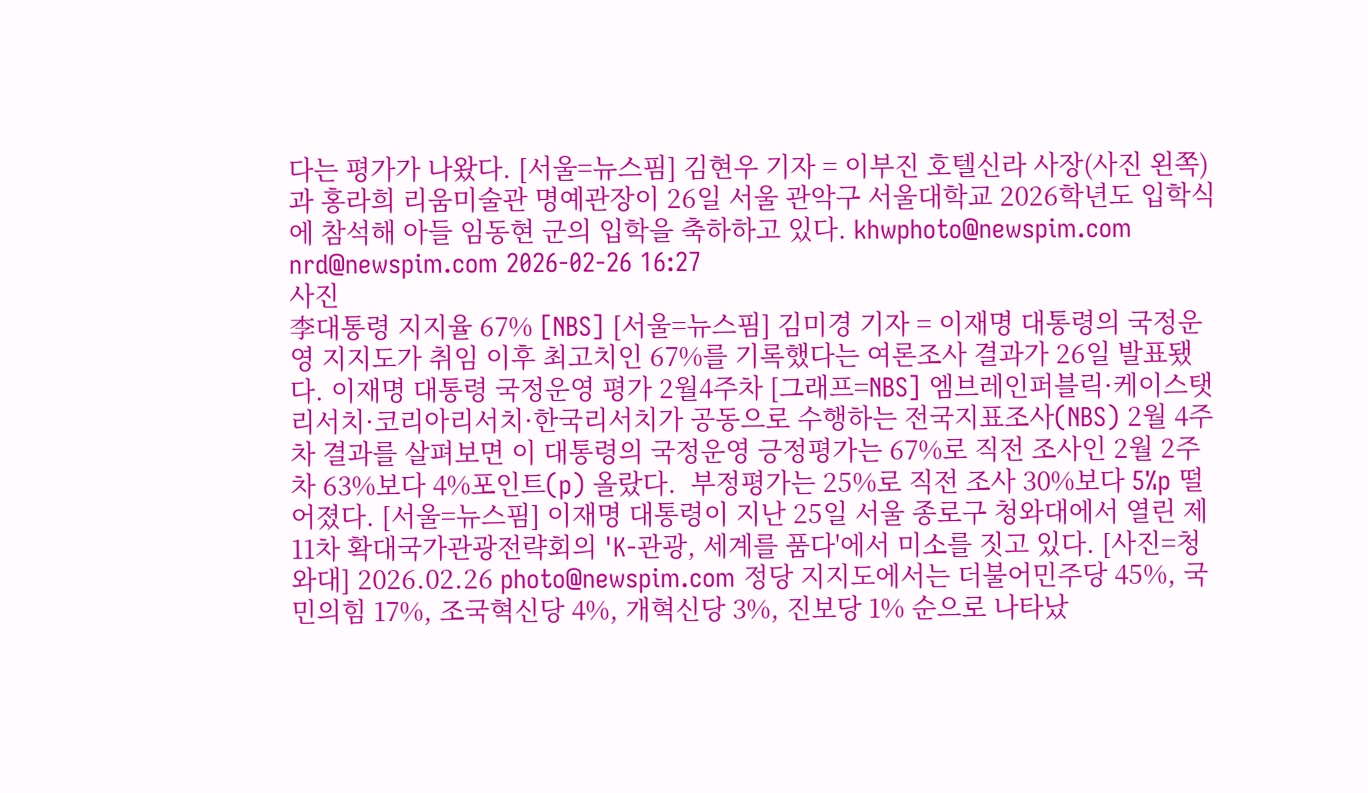다는 평가가 나왔다. [서울=뉴스핌] 김현우 기자 = 이부진 호텔신라 사장(사진 왼쪽)과 홍라희 리움미술관 명예관장이 26일 서울 관악구 서울대학교 2026학년도 입학식에 참석해 아들 임동현 군의 입학을 축하하고 있다. khwphoto@newspim.com nrd@newspim.com 2026-02-26 16:27
사진
李대통령 지지율 67% [NBS] [서울=뉴스핌] 김미경 기자 = 이재명 대통령의 국정운영 지지도가 취임 이후 최고치인 67%를 기록했다는 여론조사 결과가 26일 발표됐다. 이재명 대통령 국정운영 평가 2월4주차 [그래프=NBS] 엠브레인퍼블릭·케이스탯리서치·코리아리서치·한국리서치가 공동으로 수행하는 전국지표조사(NBS) 2월 4주차 결과를 살펴보면 이 대통령의 국정운영 긍정평가는 67%로 직전 조사인 2월 2주차 63%보다 4%포인트(p) 올랐다.  부정평가는 25%로 직전 조사 30%보다 5%p 떨어졌다. [서울=뉴스핌] 이재명 대통령이 지난 25일 서울 종로구 청와대에서 열린 제11차 확대국가관광전략회의 'K-관광, 세계를 품다'에서 미소를 짓고 있다. [사진=청와대] 2026.02.26 photo@newspim.com 정당 지지도에서는 더불어민주당 45%, 국민의힘 17%, 조국혁신당 4%, 개혁신당 3%, 진보당 1% 순으로 나타났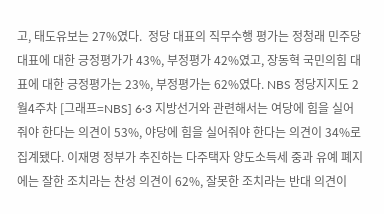고, 태도유보는 27%였다.  정당 대표의 직무수행 평가는 정청래 민주당 대표에 대한 긍정평가가 43%, 부정평가 42%였고, 장동혁 국민의힘 대표에 대한 긍정평가는 23%, 부정평가는 62%였다. NBS 정당지지도 2월4주차 [그래프=NBS] 6·3 지방선거와 관련해서는 여당에 힘을 실어줘야 한다는 의견이 53%, 야당에 힘을 실어줘야 한다는 의견이 34%로 집계됐다. 이재명 정부가 추진하는 다주택자 양도소득세 중과 유예 폐지에는 잘한 조치라는 찬성 의견이 62%, 잘못한 조치라는 반대 의견이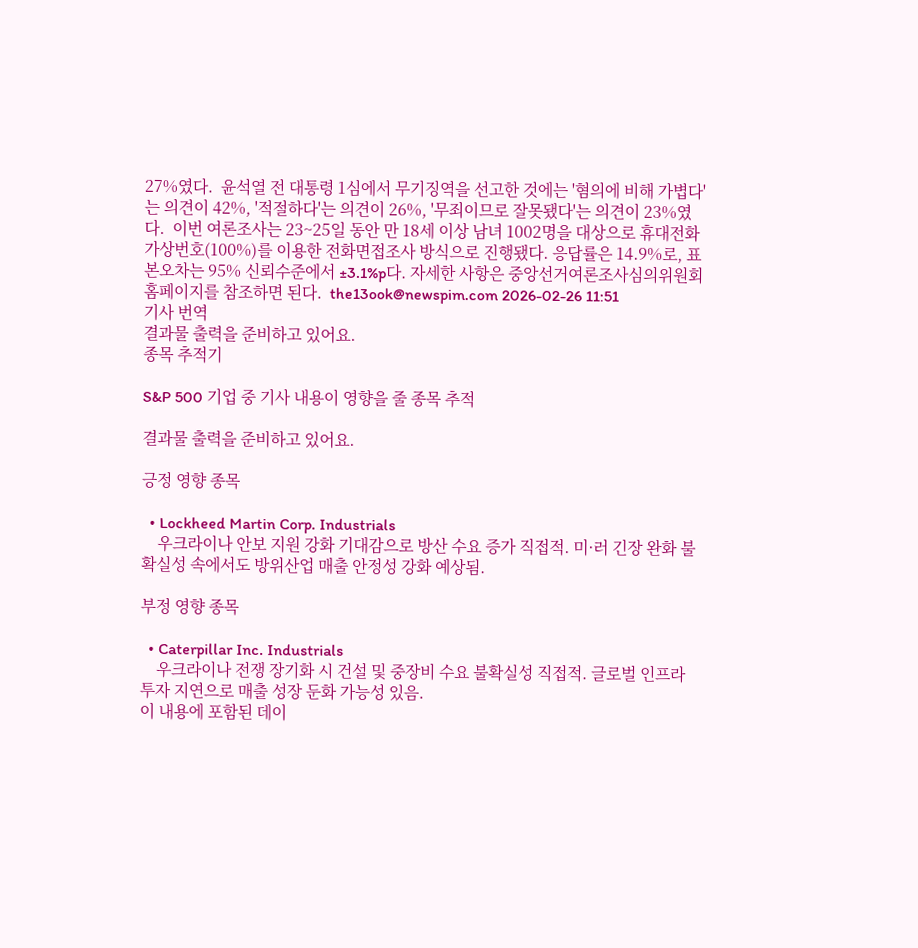27%였다.  윤석열 전 대통령 1심에서 무기징역을 선고한 것에는 '혐의에 비해 가볍다'는 의견이 42%, '적절하다'는 의견이 26%, '무죄이므로 잘못됐다'는 의견이 23%였다.  이번 여론조사는 23~25일 동안 만 18세 이상 남녀 1002명을 대상으로 휴대전화 가상번호(100%)를 이용한 전화면접조사 방식으로 진행됐다. 응답률은 14.9%로, 표본오차는 95% 신뢰수준에서 ±3.1%p다. 자세한 사항은 중앙선거여론조사심의위원회 홈페이지를 참조하면 된다.  the13ook@newspim.com 2026-02-26 11:51
기사 번역
결과물 출력을 준비하고 있어요.
종목 추적기

S&P 500 기업 중 기사 내용이 영향을 줄 종목 추적

결과물 출력을 준비하고 있어요.

긍정 영향 종목

  • Lockheed Martin Corp. Industrials
    우크라이나 안보 지원 강화 기대감으로 방산 수요 증가 직접적. 미·러 긴장 완화 불확실성 속에서도 방위산업 매출 안정성 강화 예상됨.

부정 영향 종목

  • Caterpillar Inc. Industrials
    우크라이나 전쟁 장기화 시 건설 및 중장비 수요 불확실성 직접적. 글로벌 인프라 투자 지연으로 매출 성장 둔화 가능성 있음.
이 내용에 포함된 데이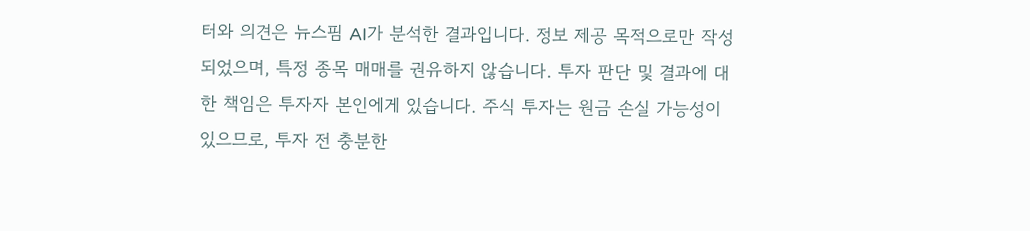터와 의견은 뉴스핌 AI가 분석한 결과입니다. 정보 제공 목적으로만 작성되었으며, 특정 종목 매매를 권유하지 않습니다. 투자 판단 및 결과에 대한 책임은 투자자 본인에게 있습니다. 주식 투자는 원금 손실 가능성이 있으므로, 투자 전 충분한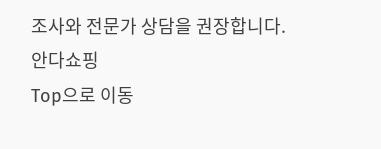조사와 전문가 상담을 권장합니다.
안다쇼핑
Top으로 이동